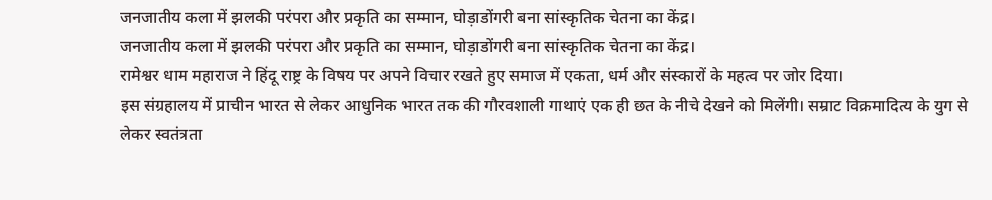जनजातीय कला में झलकी परंपरा और प्रकृति का सम्मान, घोड़ाडोंगरी बना सांस्कृतिक चेतना का केंद्र।
जनजातीय कला में झलकी परंपरा और प्रकृति का सम्मान, घोड़ाडोंगरी बना सांस्कृतिक चेतना का केंद्र।
रामेश्वर धाम महाराज ने हिंदू राष्ट्र के विषय पर अपने विचार रखते हुए समाज में एकता, धर्म और संस्कारों के महत्व पर जोर दिया।
इस संग्रहालय में प्राचीन भारत से लेकर आधुनिक भारत तक की गौरवशाली गाथाएं एक ही छत के नीचे देखने को मिलेंगी। सम्राट विक्रमादित्य के युग से लेकर स्वतंत्रता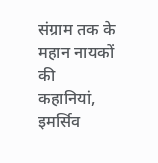संग्राम तक के महान नायकों की कहानियां, इमर्सिव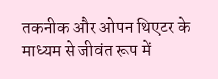तकनीक और ओपन थिएटर के माध्यम से जीवंत रूप में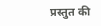प्रस्तुत की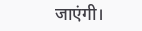जाएंगी।